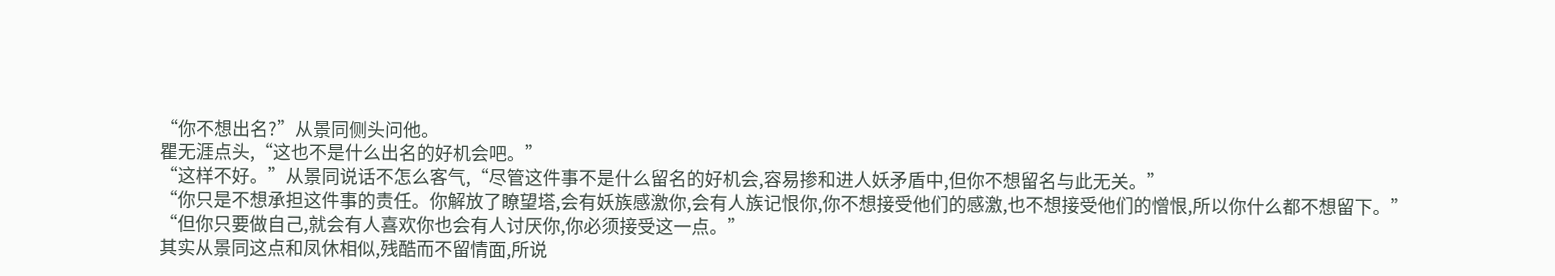“你不想出名?”从景同侧头问他。
瞿无涯点头,“这也不是什么出名的好机会吧。”
“这样不好。”从景同说话不怎么客气,“尽管这件事不是什么留名的好机会,容易掺和进人妖矛盾中,但你不想留名与此无关。”
“你只是不想承担这件事的责任。你解放了瞭望塔,会有妖族感激你,会有人族记恨你,你不想接受他们的感激,也不想接受他们的憎恨,所以你什么都不想留下。”
“但你只要做自己,就会有人喜欢你也会有人讨厌你,你必须接受这一点。”
其实从景同这点和凤休相似,残酷而不留情面,所说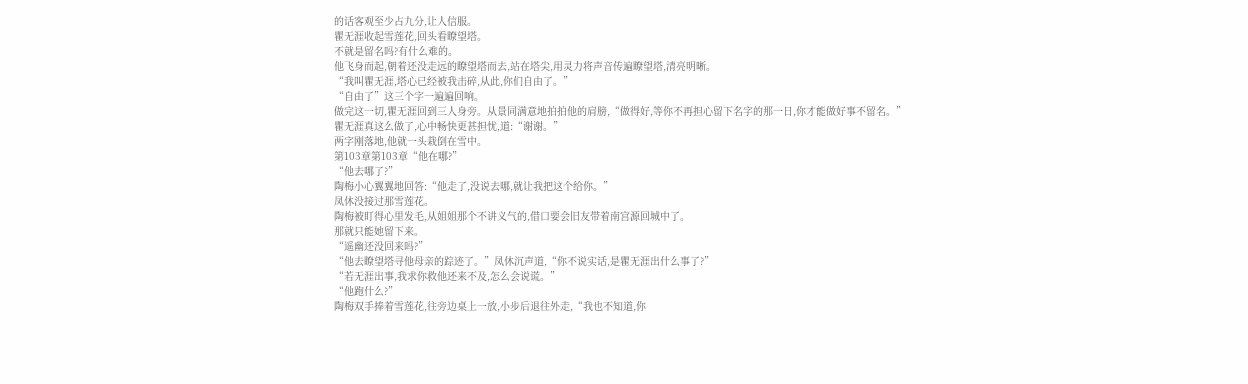的话客观至少占九分,让人信服。
瞿无涯收起雪莲花,回头看瞭望塔。
不就是留名吗?有什么难的。
他飞身而起,朝着还没走远的瞭望塔而去,站在塔尖,用灵力将声音传遍瞭望塔,清亮明晰。
“我叫瞿无涯,塔心已经被我击碎,从此,你们自由了。”
“自由了”这三个字一遍遍回响。
做完这一切,瞿无涯回到三人身旁。从景同满意地拍拍他的肩膀,“做得好,等你不再担心留下名字的那一日,你才能做好事不留名。”
瞿无涯真这么做了,心中畅快更甚担忧,道:“谢谢。”
两字刚落地,他就一头栽倒在雪中。
第103章第103章“他在哪?”
“他去哪了?”
陶梅小心翼翼地回答:“他走了,没说去哪,就让我把这个给你。”
凤休没接过那雪莲花。
陶梅被盯得心里发毛,从姐姐那个不讲义气的,借口要会旧友带着南宫源回城中了。
那就只能她留下来。
“遥幽还没回来吗?”
“他去瞭望塔寻他母亲的踪迹了。”凤休沉声道,“你不说实话,是瞿无涯出什么事了?”
“若无涯出事,我求你救他还来不及,怎么会说谎。”
“他跑什么?”
陶梅双手捧着雪莲花,往旁边桌上一放,小步后退往外走,“我也不知道,你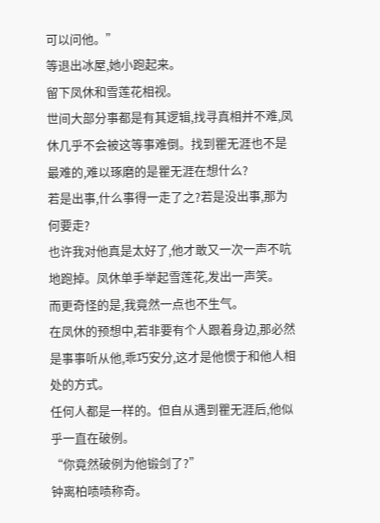可以问他。”
等退出冰屋,她小跑起来。
留下凤休和雪莲花相视。
世间大部分事都是有其逻辑,找寻真相并不难,凤休几乎不会被这等事难倒。找到瞿无涯也不是最难的,难以琢磨的是瞿无涯在想什么?
若是出事,什么事得一走了之?若是没出事,那为何要走?
也许我对他真是太好了,他才敢又一次一声不吭地跑掉。凤休单手举起雪莲花,发出一声笑。
而更奇怪的是,我竟然一点也不生气。
在凤休的预想中,若非要有个人跟着身边,那必然是事事听从他,乖巧安分,这才是他惯于和他人相处的方式。
任何人都是一样的。但自从遇到瞿无涯后,他似乎一直在破例。
“你竟然破例为他锻剑了?”
钟离柏啧啧称奇。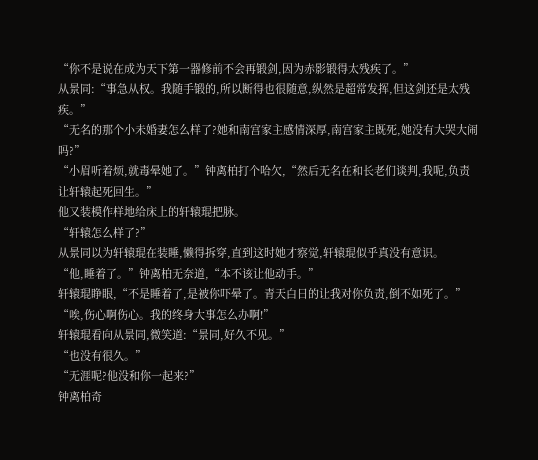“你不是说在成为天下第一器修前不会再锻剑,因为赤影锻得太残疾了。”
从景同:“事急从权。我随手锻的,所以断得也很随意,纵然是超常发挥,但这剑还是太残疾。”
“无名的那个小未婚妻怎么样了?她和南宫家主感情深厚,南宫家主既死,她没有大哭大闹吗?”
“小眉听着烦,就毒晕她了。”钟离柏打个哈欠,“然后无名在和长老们谈判,我呢,负责让轩辕起死回生。”
他又装模作样地给床上的轩辕琨把脉。
“轩辕怎么样了?”
从景同以为轩辕琨在装睡,懒得拆穿,直到这时她才察觉,轩辕琨似乎真没有意识。
“他,睡着了。”钟离柏无奈道,“本不该让他动手。”
轩辕琨睁眼,“不是睡着了,是被你吓晕了。青天白日的让我对你负责,倒不如死了。”
“唉,伤心啊伤心。我的终身大事怎么办啊!”
轩辕琨看向从景同,微笑道:“景同,好久不见。”
“也没有很久。”
“无涯呢?他没和你一起来?”
钟离柏奇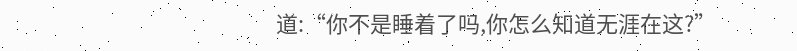道:“你不是睡着了吗,你怎么知道无涯在这?”